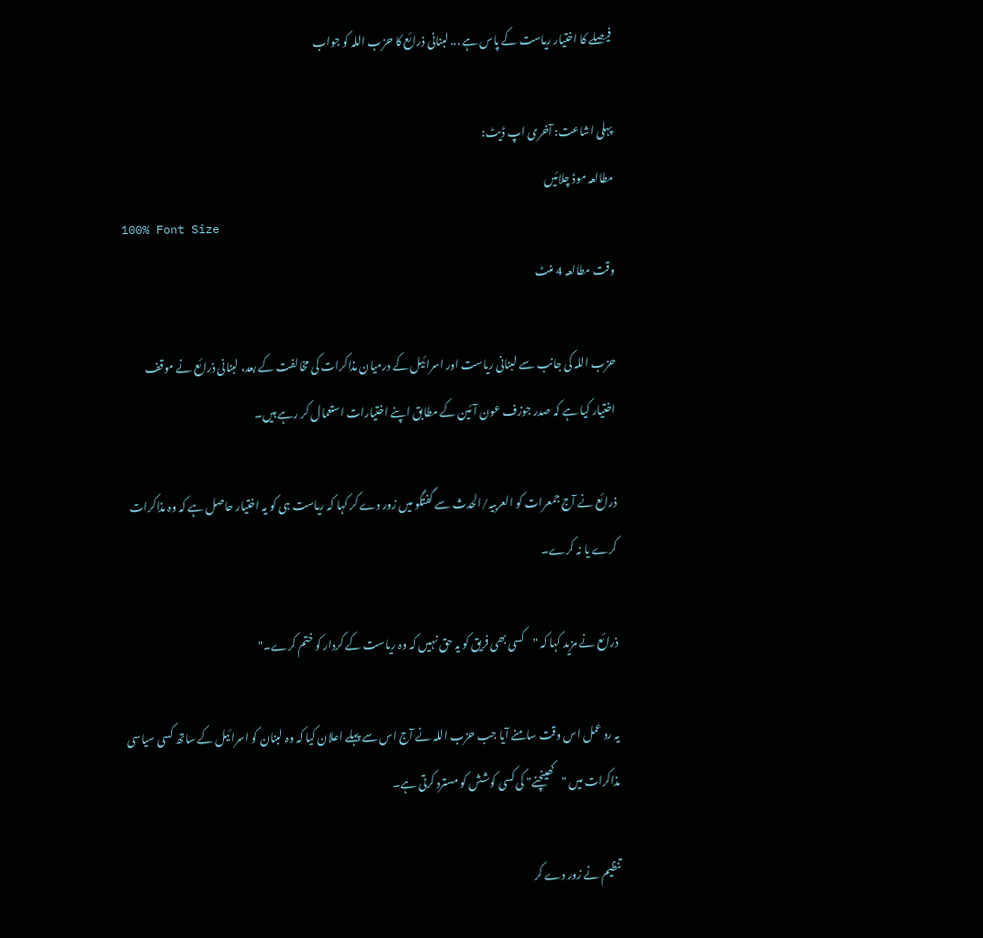فیصلے کا اختیار ریاست کے پاس ہے ... لبنانی ذرائع کا حزب اللہ کو جواب

پہلی اشاعت: آخری اپ ڈیٹ:
مطالعہ موڈ چلائیں
100% Font Size
وقت مطالعہ 4 منٹ

حزب اللہ کی جانب سے لبنانی ریاست اور اسرائیل کے درمیان مذاکرات کی مخالفت کے بعد، لبنانی ذرائع نے موقف اختیار کیا ہے کہ صدر جوزف عون آئین کے مطابق اپنے اختیارات استعمال کر رہے ہیں۔

ذرائع نے آج جمعرات کو العربیہ/الحدث سے گفتگو میں زور دے کر کہا کہ ریاست ہی کو یہ اختیار حاصل ہے کہ وہ مذاکرات کرے یا نہ کرے۔

ذرائع نے مزید کہا کہ "کسی بھی فریق کو یہ حق نہیں کہ وہ ریاست کے کردار کو ختم کرے۔"

یہ رد عمل اس وقت سامنے آیا جب حزب اللہ نے آج اس سے پہلے اعلان کیا کہ وہ لبنان کو اسرائیل کے ساتھ کسی سیاسی مذاکرات میں "کھینچنے" کی کسی کوشش کو مسترد کرتی ہے۔

تنظیم نے زور دے کر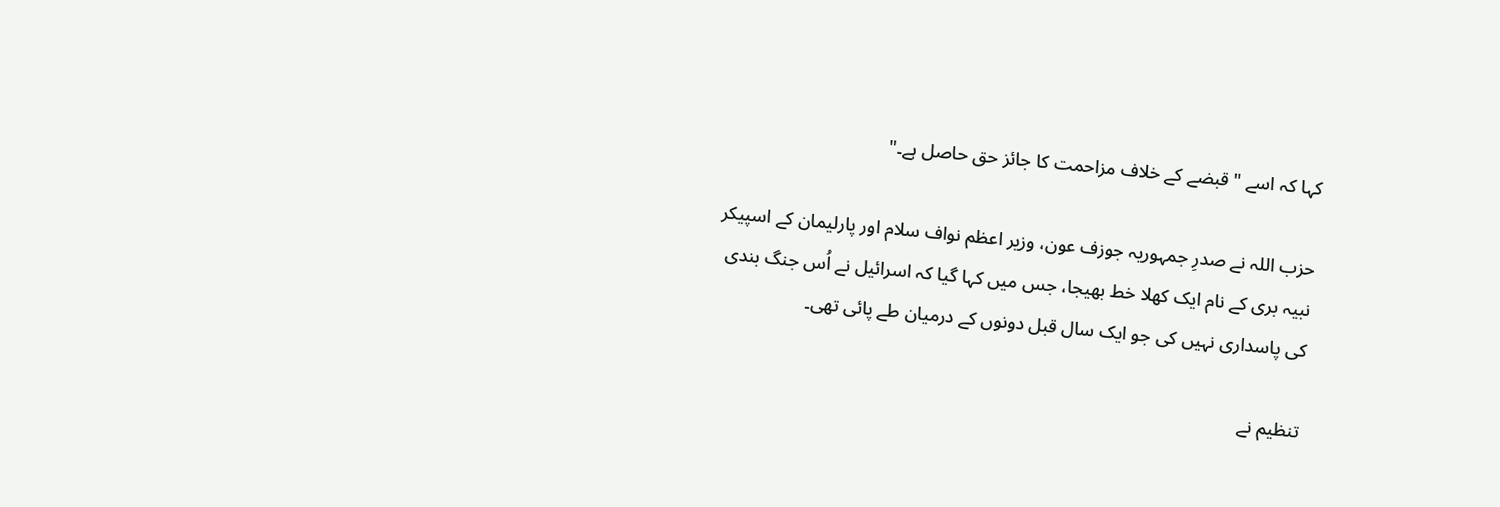کہا کہ اسے "قبضے کے خلاف مزاحمت کا جائز حق حاصل ہے۔"

حزب اللہ نے صدرِ جمہوریہ جوزف عون، وزیر اعظم نواف سلام اور پارلیمان کے اسپیکر نبیہ بری کے نام ایک کھلا خط بھیجا، جس میں کہا گیا کہ اسرائیل نے اُس جنگ بندی کی پاسداری نہیں کی جو ایک سال قبل دونوں کے درمیان طے پائی تھی۔

تنظیم نے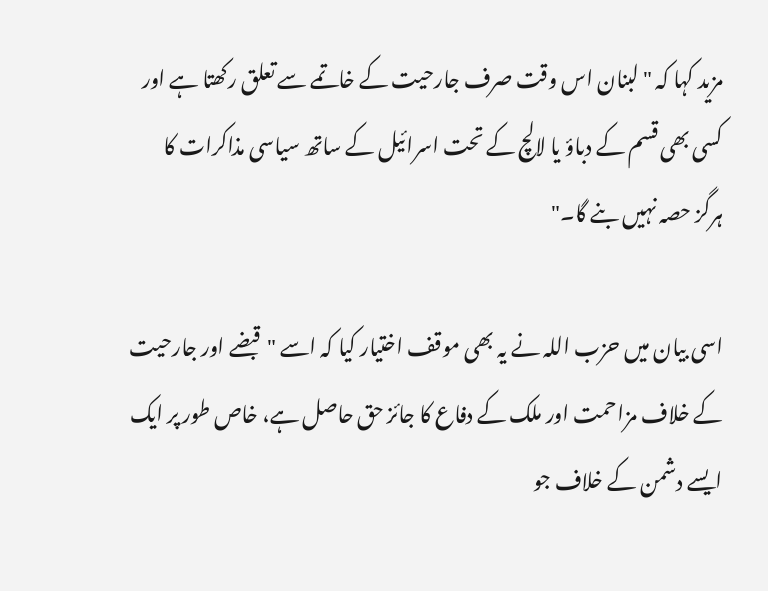مزید کہا کہ "لبنان اس وقت صرف جارحیت کے خاتمے سے تعلق رکھتا ہے اور کسی بھی قسم کے دباؤ یا لالچ کے تحت اسرائیل کے ساتھ سیاسی مذاکرات کا ہرگز حصہ نہیں بنے گا۔"

اسی بیان میں حزب اللہ نے یہ بھی موقف اختیار کیا کہ اسے "قبضے اور جارحیت کے خلاف مزاحمت اور ملک کے دفاع کا جائز حق حاصل ہے، خاص طور پر ایک ایسے دشمن کے خلاف جو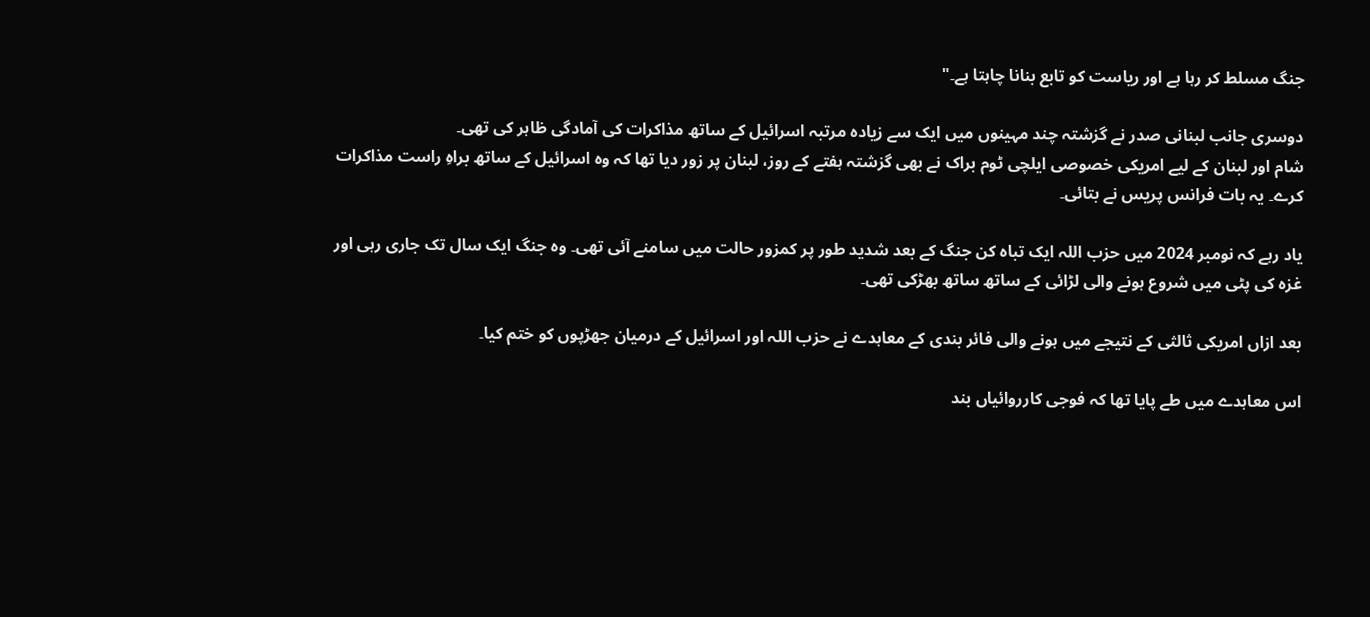جنگ مسلط کر رہا ہے اور ریاست کو تابع بنانا چاہتا ہے۔"

دوسری جانب لبنانی صدر نے گزشتہ چند مہینوں میں ایک سے زیادہ مرتبہ اسرائیل کے ساتھ مذاکرات کی آمادگی ظاہر کی تھی۔
شام اور لبنان کے لیے امریکی خصوصی ایلچی ٹوم براک نے بھی گزشتہ ہفتے کے روز، لبنان پر زور دیا تھا کہ وہ اسرائیل کے ساتھ براہِ راست مذاکرات کرے۔ یہ بات فرانس پریس نے بتائی۔

یاد رہے کہ نومبر 2024 میں حزب اللہ ایک تباہ کن جنگ کے بعد شدید طور پر کمزور حالت میں سامنے آئی تھی۔ وہ جنگ ایک سال تک جاری رہی اور غزہ کی پٹی میں شروع ہونے والی لڑائی کے ساتھ ساتھ بھڑکی تھی۔

بعد ازاں امریکی ثالثی کے نتیجے میں ہونے والی فائر بندی کے معاہدے نے حزب اللہ اور اسرائیل کے درمیان جھڑپوں کو ختم کیا۔

اس معاہدے میں طے پایا تھا کہ فوجی کارروائیاں بند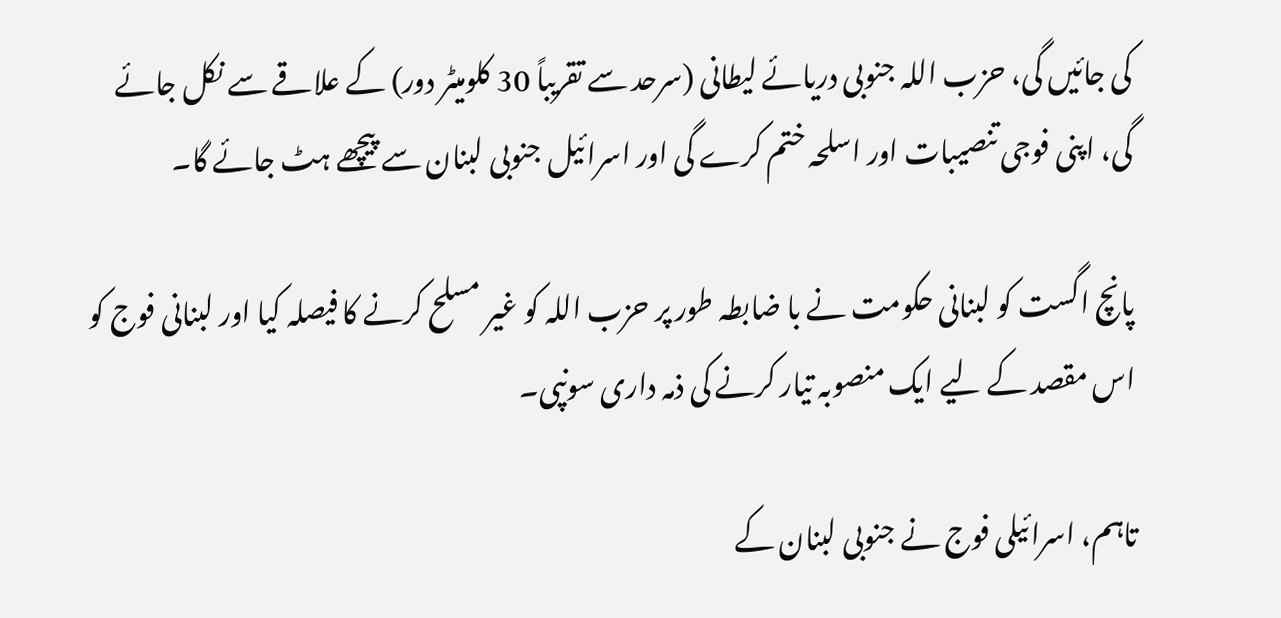کی جائیں گی، حزب اللہ جنوبی دریائے لیطانی (سرحد سے تقریباً 30 کلومیٹر دور) کے علاقے سے نکل جائے گی، اپنی فوجی تنصیبات اور اسلحہ ختم کرے گی اور اسرائیل جنوبی لبنان سے پیچھے ہٹ جائے گا۔

پانچ اگست کو لبنانی حکومت نے با ضابطہ طور پر حزب اللہ کو غیر مسلح کرنے کا فیصلہ کیا اور لبنانی فوج کو اس مقصد کے لیے ایک منصوبہ تیار کرنے کی ذمہ داری سونپی۔

تاہم، اسرائیلی فوج نے جنوبی لبنان کے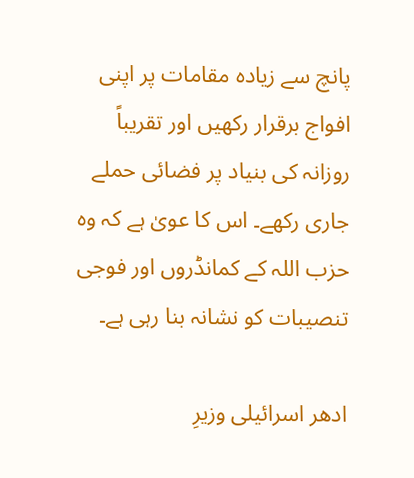پانچ سے زیادہ مقامات پر اپنی افواج برقرار رکھیں اور تقریباً روزانہ کی بنیاد پر فضائی حملے جاری رکھے۔ اس کا عویٰ ہے کہ وہ حزب اللہ کے کمانڈروں اور فوجی تنصیبات کو نشانہ بنا رہی ہے۔

ادھر اسرائیلی وزیرِ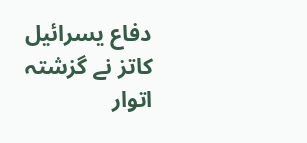دفاع یسرائیل کاتز نے گزشتہ اتوار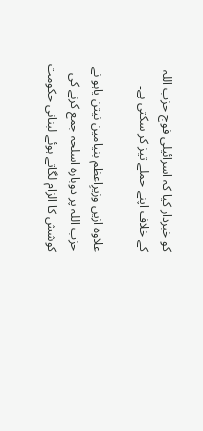کو خبردار کیا کہ اسرائیلی فوج حزب اللہ کے خلاف اپنے حملے تیز کر سکتی ہے۔

علاوہ ازیں وزیرِاعظم بنیامین نیتن یاہو نے حزب اللہ پر دوبارہ اسلحہ جمع کرنے کی کوشش کا الزام لگاتے ہوئے لبنانی حکومت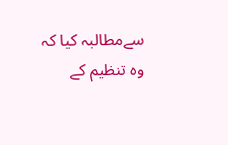سےمطالبہ کیا کہ وہ تنظیم کے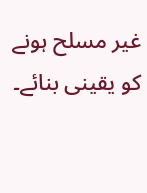غیر مسلح ہونے کو یقینی بنائے۔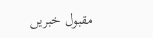مقبول خبریں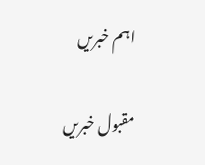اہم خبریں

مقبول خبریں